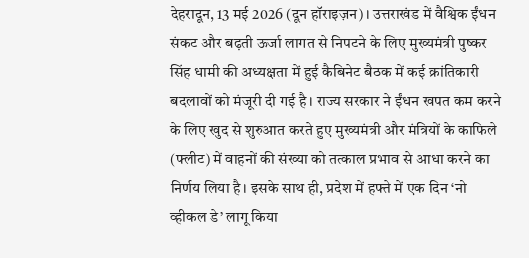देहरादून, 13 मई 2026 (दून हॉराइज़न)। उत्तराखंड में वैश्विक ईंधन संकट और बढ़ती ऊर्जा लागत से निपटने के लिए मुख्यमंत्री पुष्कर सिंह धामी की अध्यक्षता में हुई कैबिनेट बैठक में कई क्रांतिकारी बदलावों को मंजूरी दी गई है। राज्य सरकार ने ईंधन खपत कम करने के लिए खुद से शुरुआत करते हुए मुख्यमंत्री और मंत्रियों के काफिले (फ्लीट) में वाहनों की संख्या को तत्काल प्रभाव से आधा करने का निर्णय लिया है। इसके साथ ही, प्रदेश में हफ्ते में एक दिन ‘नो व्हीकल डे’ लागू किया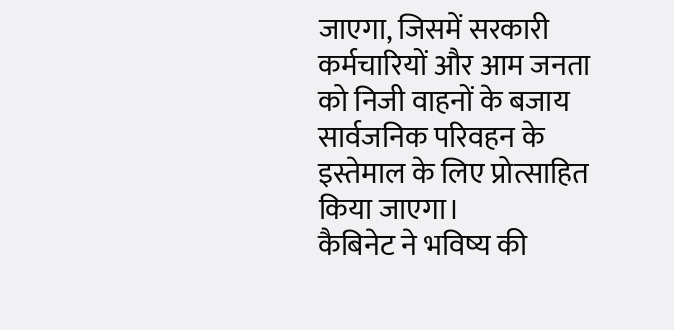जाएगा, जिसमें सरकारी कर्मचारियों और आम जनता को निजी वाहनों के बजाय सार्वजनिक परिवहन के इस्तेमाल के लिए प्रोत्साहित किया जाएगा।
कैबिनेट ने भविष्य की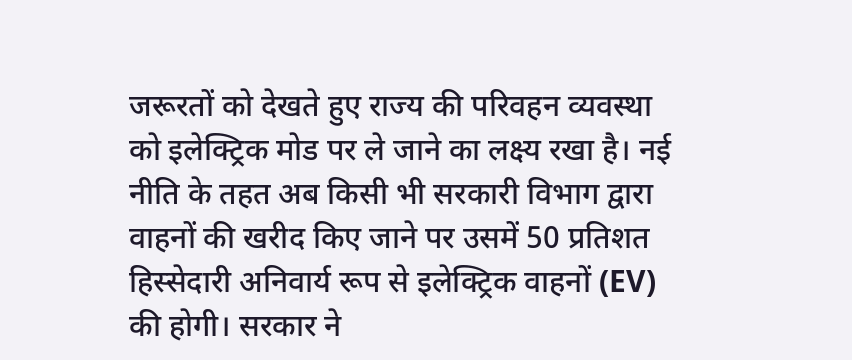जरूरतों को देखते हुए राज्य की परिवहन व्यवस्था को इलेक्ट्रिक मोड पर ले जाने का लक्ष्य रखा है। नई नीति के तहत अब किसी भी सरकारी विभाग द्वारा वाहनों की खरीद किए जाने पर उसमें 50 प्रतिशत हिस्सेदारी अनिवार्य रूप से इलेक्ट्रिक वाहनों (EV) की होगी। सरकार ने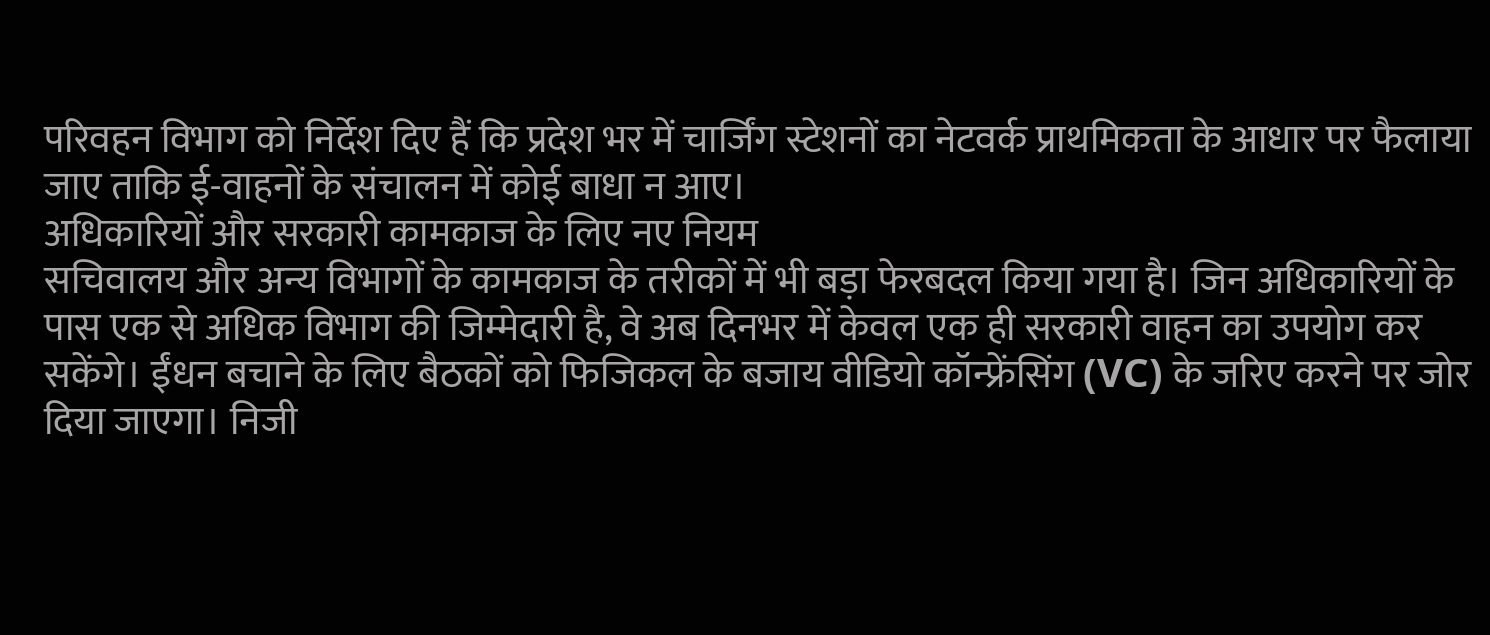परिवहन विभाग को निर्देश दिए हैं कि प्रदेश भर में चार्जिंग स्टेशनों का नेटवर्क प्राथमिकता के आधार पर फैलाया जाए ताकि ई-वाहनों के संचालन में कोई बाधा न आए।
अधिकारियों और सरकारी कामकाज के लिए नए नियम
सचिवालय और अन्य विभागों के कामकाज के तरीकों में भी बड़ा फेरबदल किया गया है। जिन अधिकारियों के पास एक से अधिक विभाग की जिम्मेदारी है, वे अब दिनभर में केवल एक ही सरकारी वाहन का उपयोग कर सकेंगे। ईंधन बचाने के लिए बैठकों को फिजिकल के बजाय वीडियो कॉन्फ्रेंसिंग (VC) के जरिए करने पर जोर दिया जाएगा। निजी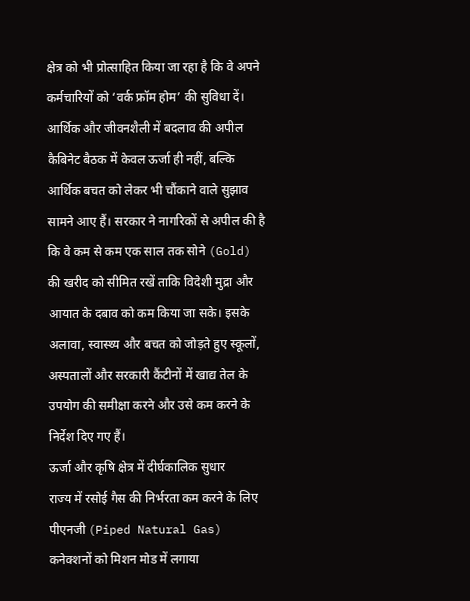क्षेत्र को भी प्रोत्साहित किया जा रहा है कि वे अपने कर्मचारियों को ‘वर्क फ्रॉम होम’ की सुविधा दें।
आर्थिक और जीवनशैली में बदलाव की अपील
कैबिनेट बैठक में केवल ऊर्जा ही नहीं, बल्कि आर्थिक बचत को लेकर भी चौंकाने वाले सुझाव सामने आए हैं। सरकार ने नागरिकों से अपील की है कि वे कम से कम एक साल तक सोने (Gold) की खरीद को सीमित रखें ताकि विदेशी मुद्रा और आयात के दबाव को कम किया जा सके। इसके अलावा, स्वास्थ्य और बचत को जोड़ते हुए स्कूलों, अस्पतालों और सरकारी कैंटीनों में खाद्य तेल के उपयोग की समीक्षा करने और उसे कम करने के निर्देश दिए गए हैं।
ऊर्जा और कृषि क्षेत्र में दीर्घकालिक सुधार
राज्य में रसोई गैस की निर्भरता कम करने के लिए पीएनजी (Piped Natural Gas) कनेक्शनों को मिशन मोड में लगाया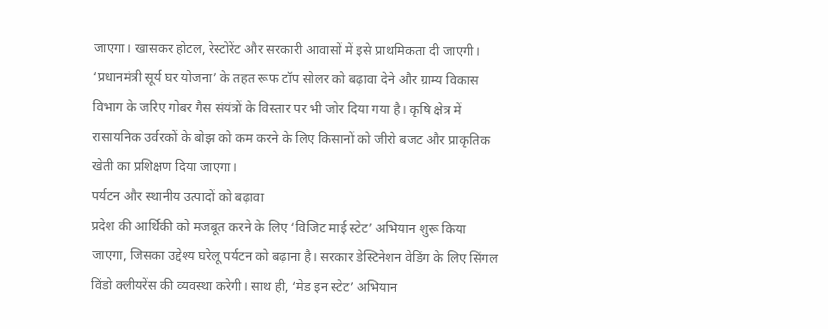जाएगा। खासकर होटल, रेस्टोरेंट और सरकारी आवासों में इसे प्राथमिकता दी जाएगी। ‘प्रधानमंत्री सूर्य घर योजना’ के तहत रूफ टॉप सोलर को बढ़ावा देने और ग्राम्य विकास विभाग के जरिए गोबर गैस संयंत्रों के विस्तार पर भी जोर दिया गया है। कृषि क्षेत्र में रासायनिक उर्वरकों के बोझ को कम करने के लिए किसानों को जीरो बजट और प्राकृतिक खेती का प्रशिक्षण दिया जाएगा।
पर्यटन और स्थानीय उत्पादों को बढ़ावा
प्रदेश की आर्थिकी को मजबूत करने के लिए ‘विजिट माई स्टेट’ अभियान शुरू किया जाएगा, जिसका उद्देश्य घरेलू पर्यटन को बढ़ाना है। सरकार डेस्टिनेशन वेडिंग के लिए सिंगल विंडो क्लीयरेंस की व्यवस्था करेगी। साथ ही, ‘मेड इन स्टेट’ अभियान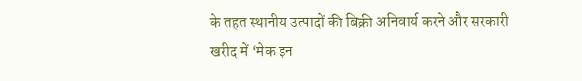के तहत स्थानीय उत्पादों की बिक्री अनिवार्य करने और सरकारी खरीद में ‘मेक इन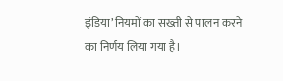इंडिया’ नियमों का सख्ती से पालन करने का निर्णय लिया गया है।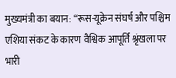मुख्यमंत्री का बयान: “रूस-यूक्रेन संघर्ष और पश्चिम एशिया संकट के कारण वैश्विक आपूर्ति श्रृंखला पर भारी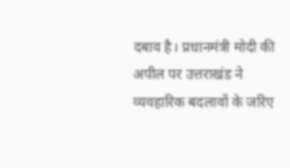दबाव है। प्रधानमंत्री मोदी की अपील पर उत्तराखंड ने व्यवहारिक बदलावों के जरिए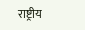राष्ट्रीय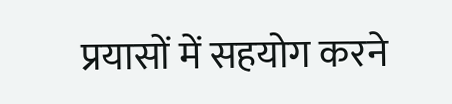प्रयासों में सहयोग करने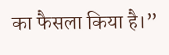का फैसला किया है।”